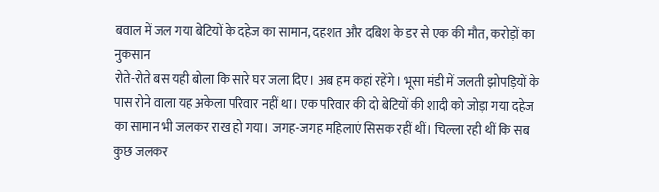बवाल में जल गया बेटियों के दहेज का सामान, दहशत और दबिश के डर से एक की मौत, करोड़ों का नुकसान
रोते-रोते बस यही बोला कि सारे घर जला दिए। अब हम कहां रहेंगे। भूसा मंडी में जलती झोपड़ियों के पास रोने वाला यह अकेला परिवार नहीं था। एक परिवार की दो बेटियों की शादी को जोड़ा गया दहेज का सामान भी जलकर राख हो गया। जगह-जगह महिलाएं सिसक रहीं थीं। चिल्ला रही थीं कि सब कुछ जलकर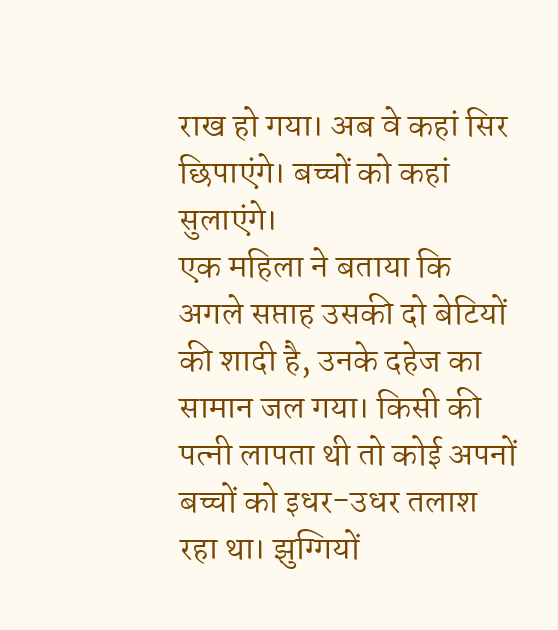राख हो गया। अब वे कहां सिर छिपाएंगे। बच्चों को कहां सुलाएंगे।
एक महिला ने बताया कि अगले सप्ताह उसकी दो बेटियों की शादी है, उनके दहेज का सामान जल गया। किसी की पत्नी लापता थी तो कोई अपनों बच्चों को इधर-उधर तलाश रहा था। झुग्गियों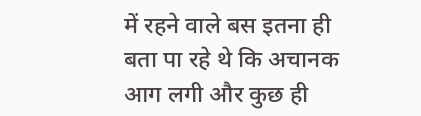में रहने वाले बस इतना ही बता पा रहे थे कि अचानक आग लगी और कुछ ही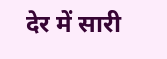देर में सारी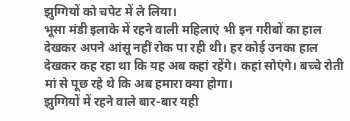झुग्गियों को चपेट में ले लिया।
भूसा मंडी इलाके में रहने वाली महिलाएं भी इन गरीबों का हाल देखकर अपने आंसू नहीं रोक पा रही थी। हर कोई उनका हाल देखकर कह रहा था कि यह अब कहां रहेंगे। कहां सोएंगे। बच्चे रोती मां से पूछ रहे थे कि अब हमारा क्या होगा।
झुग्गियों में रहने वाले बार-बार यही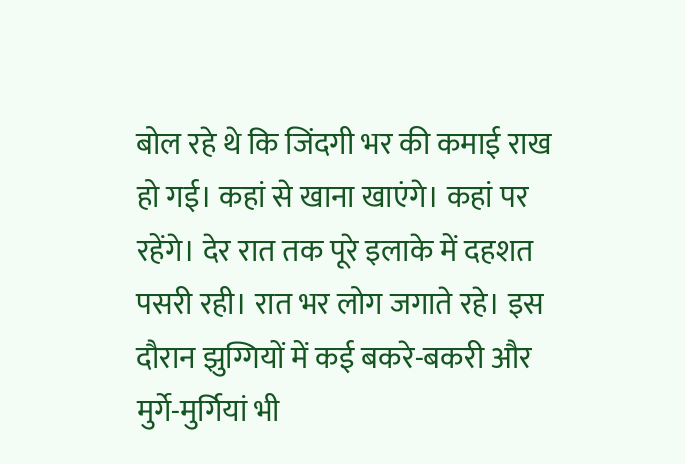बोल रहे थे कि जिंदगी भर की कमाई राख हो गई। कहां से खाना खाएंगे। कहां पर रहेंगे। देर रात तक पूरे इलाके में दहशत पसरी रही। रात भर लोग जगाते रहे। इस दौरान झुग्गियों में कई बकरे-बकरी और मुर्गे-मुर्गियां भी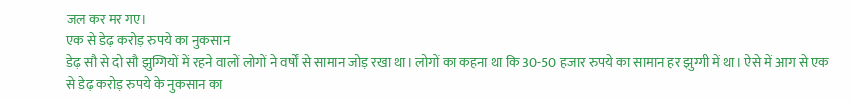जल कर मर गए।
एक से डेढ़ करोड़ रुपये का नुकसान
डेढ़ सौ से दो सौ झुग्गियों में रहने वालों लोगों ने वर्षों से सामान जोड़ रखा था। लोगों का कहना था कि 30-50 हजार रुपये का सामान हर झुग्गी में था। ऐसे में आग से एक से डेढ़ करोड़ रुपये के नुकसान का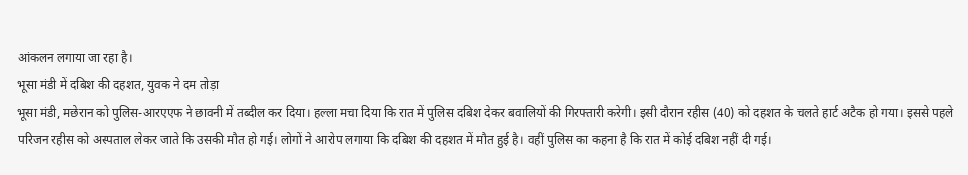आंकलन लगाया जा रहा है।
भूसा मंडी में दबिश की दहशत, युवक ने दम तोड़ा
भूसा मंडी, मछेरान को पुलिस-आरएएफ ने छावनी में तब्दील कर दिया। हल्ला मचा दिया कि रात में पुलिस दबिश देकर बवालियों की गिरफ्तारी करेगी। इसी दौरान रहीस (40) को दहशत के चलते हार्ट अटैक हो गया। इससे पहले परिजन रहीस को अस्पताल लेकर जाते कि उसकी मौत हो गई। लोगों ने आरोप लगाया कि दबिश की दहशत में मौत हुई है। वहीं पुलिस का कहना है कि रात में कोई दबिश नहीं दी गई।